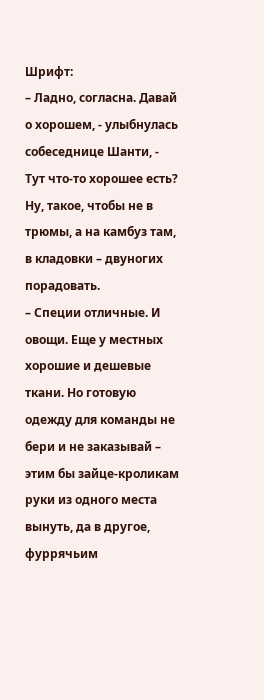Шрифт:
– Ладно, согласна. Давай о хорошем, - улыбнулась собеседнице Шанти, - Тут что-то хорошее есть? Ну, такое, чтобы не в трюмы, а на камбуз там, в кладовки – двуногих порадовать.
– Специи отличные. И овощи. Еще у местных хорошие и дешевые ткани. Но готовую одежду для команды не бери и не заказывай – этим бы зайце-кроликам руки из одного места вынуть, да в другое, фуррячьим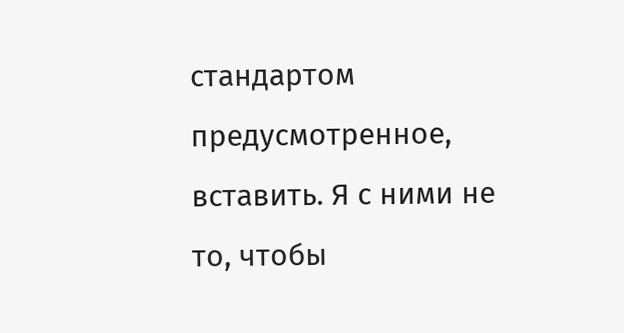стандартом предусмотренное, вставить. Я с ними не то, чтобы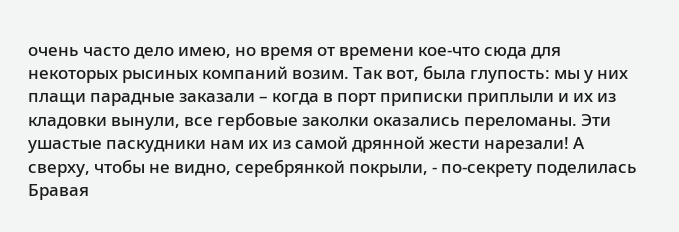очень часто дело имею, но время от времени кое-что сюда для некоторых рысиных компаний возим. Так вот, была глупость: мы у них плащи парадные заказали – когда в порт приписки приплыли и их из кладовки вынули, все гербовые заколки оказались переломаны. Эти ушастые паскудники нам их из самой дрянной жести нарезали! А сверху, чтобы не видно, серебрянкой покрыли, - по-секрету поделилась Бравая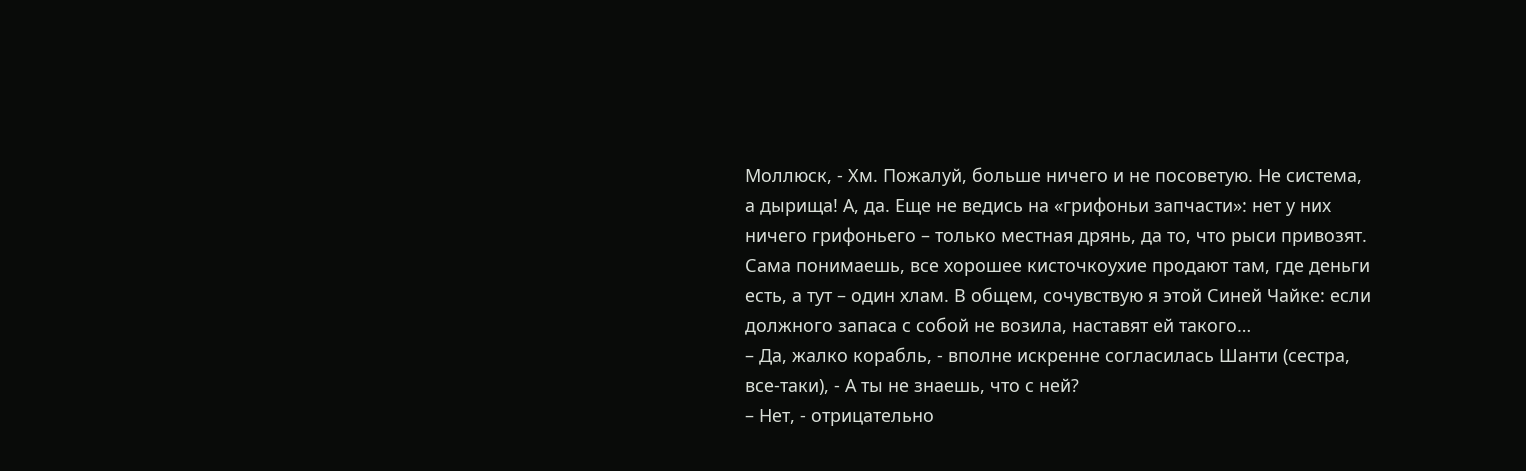Моллюск, - Хм. Пожалуй, больше ничего и не посоветую. Не система, а дырища! А, да. Еще не ведись на «грифоньи запчасти»: нет у них ничего грифоньего – только местная дрянь, да то, что рыси привозят. Сама понимаешь, все хорошее кисточкоухие продают там, где деньги есть, а тут – один хлам. В общем, сочувствую я этой Синей Чайке: если должного запаса с собой не возила, наставят ей такого…
– Да, жалко корабль, - вполне искренне согласилась Шанти (сестра, все-таки), - А ты не знаешь, что с ней?
– Нет, - отрицательно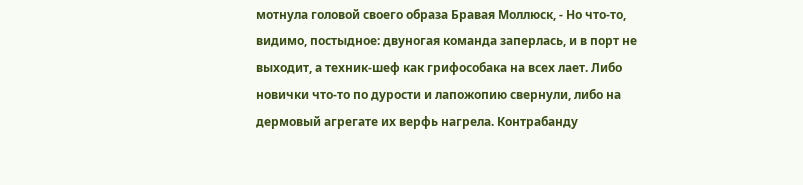мотнула головой своего образа Бравая Моллюск, - Но что-то, видимо, постыдное: двуногая команда заперлась, и в порт не выходит, а техник-шеф как грифособака на всех лает. Либо новички что-то по дурости и лапожопию свернули, либо на дермовый агрегате их верфь нагрела. Контрабанду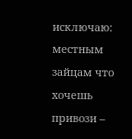исключаю: местным зайцам что хочешь привози –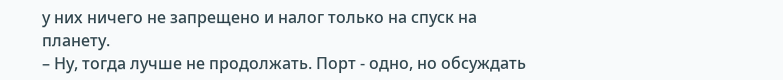у них ничего не запрещено и налог только на спуск на планету.
– Ну, тогда лучше не продолжать. Порт - одно, но обсуждать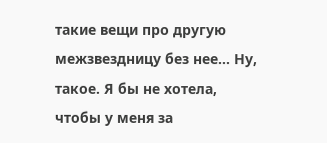такие вещи про другую межзвездницу без нее… Ну, такое. Я бы не хотела, чтобы у меня за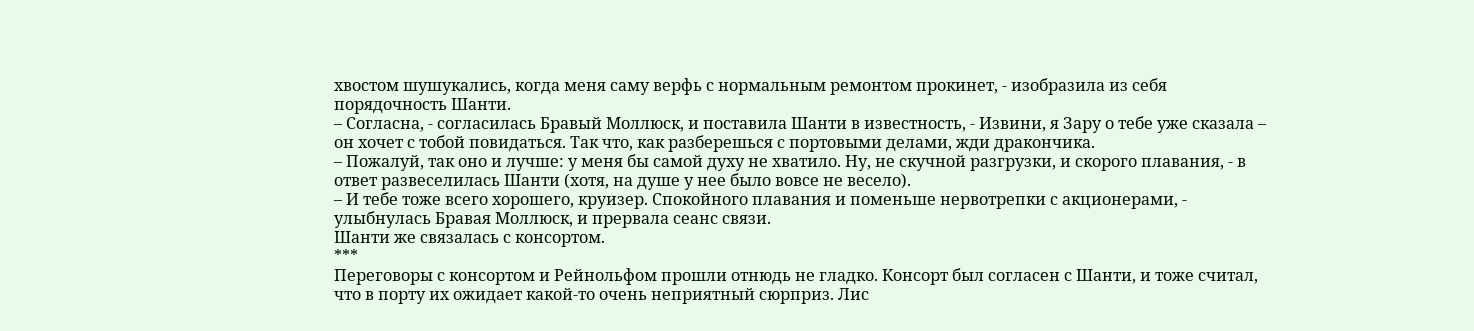хвостом шушукались, когда меня саму верфь с нормальным ремонтом прокинет, - изобразила из себя порядочность Шанти.
– Согласна, - согласилась Бравый Моллюск, и поставила Шанти в известность, - Извини, я Зару о тебе уже сказала – он хочет с тобой повидаться. Так что, как разберешься с портовыми делами, жди дракончика.
– Пожалуй, так оно и лучше: у меня бы самой духу не хватило. Ну, не скучной разгрузки, и скорого плавания, - в ответ развеселилась Шанти (хотя, на душе у нее было вовсе не весело).
– И тебе тоже всего хорошего, круизер. Спокойного плавания и поменьше нервотрепки с акционерами, - улыбнулась Бравая Моллюск, и прервала сеанс связи.
Шанти же связалась с консортом.
***
Переговоры с консортом и Рейнольфом прошли отнюдь не гладко. Консорт был согласен с Шанти, и тоже считал, что в порту их ожидает какой-то очень неприятный сюрприз. Лис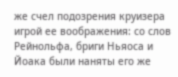же счел подозрения круизера игрой ее воображения: со слов Рейнольфа, бриги Ньяоса и Йоака были наняты его же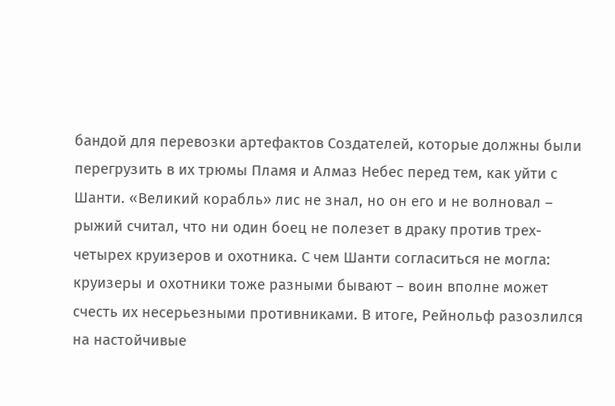бандой для перевозки артефактов Создателей, которые должны были перегрузить в их трюмы Пламя и Алмаз Небес перед тем, как уйти с Шанти. «Великий корабль» лис не знал, но он его и не волновал – рыжий считал, что ни один боец не полезет в драку против трех-четырех круизеров и охотника. С чем Шанти согласиться не могла: круизеры и охотники тоже разными бывают – воин вполне может счесть их несерьезными противниками. В итоге, Рейнольф разозлился на настойчивые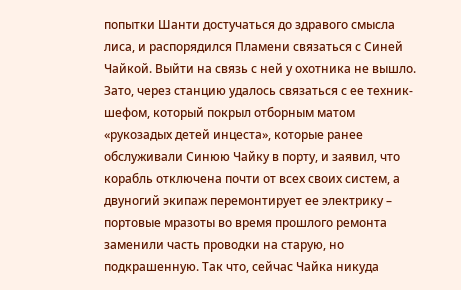попытки Шанти достучаться до здравого смысла лиса, и распорядился Пламени связаться с Синей Чайкой. Выйти на связь с ней у охотника не вышло. Зато, через станцию удалось связаться с ее техник-шефом, который покрыл отборным матом «рукозадых детей инцеста», которые ранее обслуживали Синюю Чайку в порту, и заявил, что корабль отключена почти от всех своих систем, а двуногий экипаж перемонтирует ее электрику – портовые мразоты во время прошлого ремонта заменили часть проводки на старую, но подкрашенную. Так что, сейчас Чайка никуда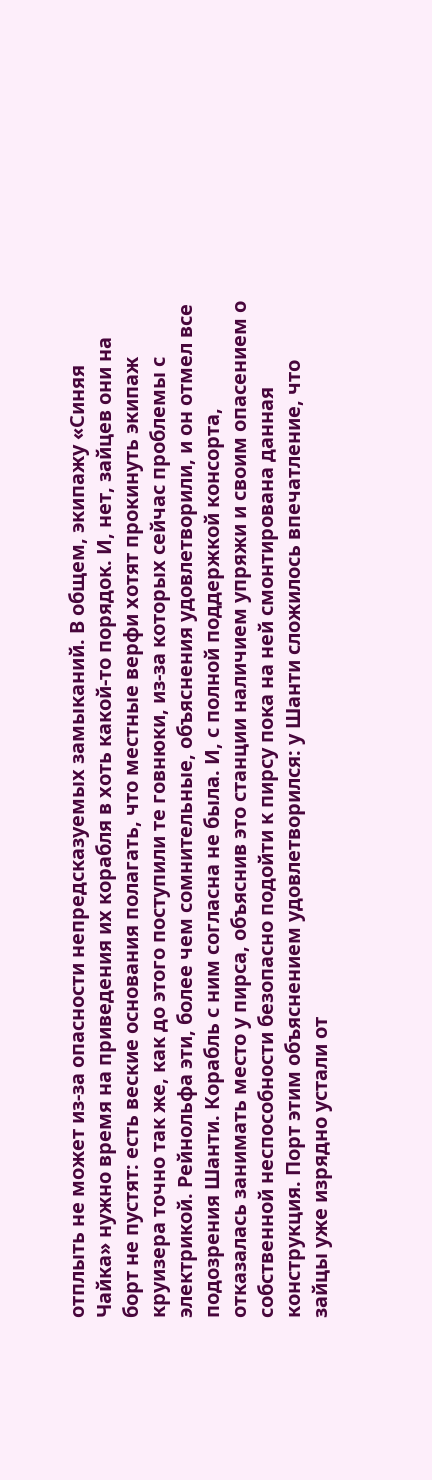отплыть не может из-за опасности непредсказуемых замыканий. В общем, экипажу «Синяя Чайка» нужно время на приведения их корабля в хоть какой-то порядок. И, нет, зайцев они на борт не пустят: есть веские основания полагать, что местные верфи хотят прокинуть экипаж круизера точно так же, как до этого поступили те говнюки, из-за которых сейчас проблемы с электрикой. Рейнольфа эти, более чем сомнительные, объяснения удовлетворили, и он отмел все подозрения Шанти. Корабль с ним согласна не была. И, с полной поддержкой консорта, отказалась занимать место у пирса, объяснив это станции наличием упряжи и своим опасением о собственной неспособности безопасно подойти к пирсу пока на ней смонтирована данная конструкция. Порт этим объяснением удовлетворился: у Шанти сложилось впечатление, что зайцы уже изрядно устали от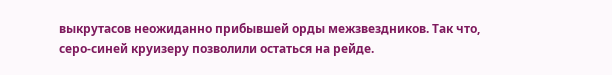выкрутасов неожиданно прибывшей орды межзвездников. Так что, серо-синей круизеру позволили остаться на рейде.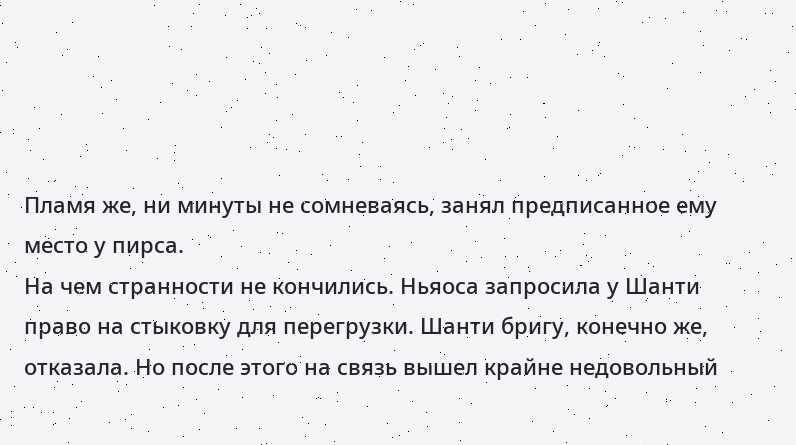Пламя же, ни минуты не сомневаясь, занял предписанное ему место у пирса.
На чем странности не кончились. Ньяоса запросила у Шанти право на стыковку для перегрузки. Шанти бригу, конечно же, отказала. Но после этого на связь вышел крайне недовольный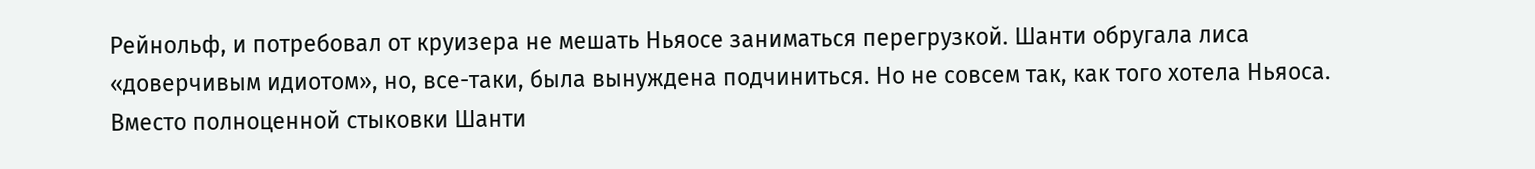Рейнольф, и потребовал от круизера не мешать Ньяосе заниматься перегрузкой. Шанти обругала лиса «доверчивым идиотом», но, все-таки, была вынуждена подчиниться. Но не совсем так, как того хотела Ньяоса. Вместо полноценной стыковки Шанти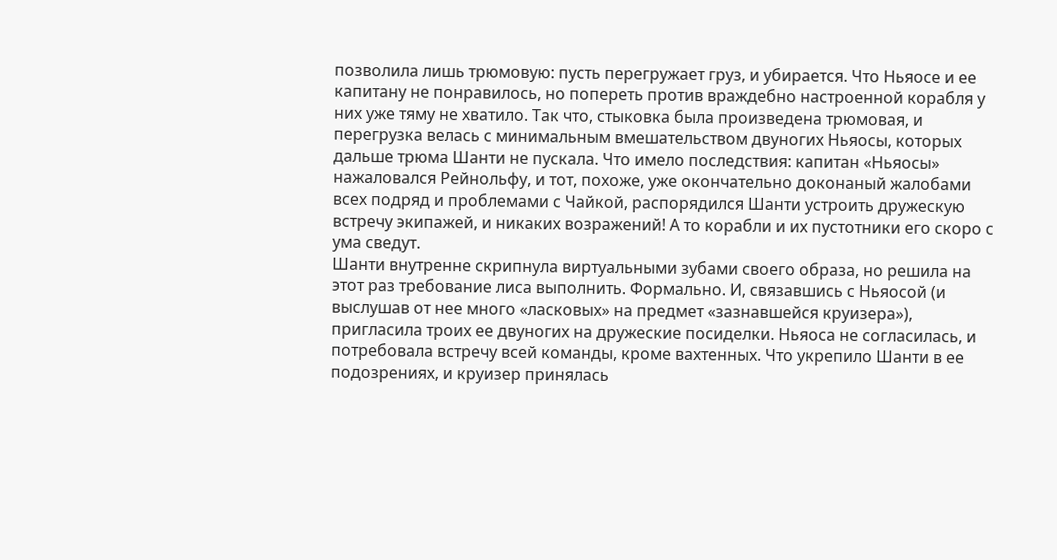позволила лишь трюмовую: пусть перегружает груз, и убирается. Что Ньяосе и ее капитану не понравилось, но попереть против враждебно настроенной корабля у них уже тяму не хватило. Так что, стыковка была произведена трюмовая, и перегрузка велась с минимальным вмешательством двуногих Ньяосы, которых дальше трюма Шанти не пускала. Что имело последствия: капитан «Ньяосы» нажаловался Рейнольфу, и тот, похоже, уже окончательно доконаный жалобами всех подряд и проблемами с Чайкой, распорядился Шанти устроить дружескую встречу экипажей, и никаких возражений! А то корабли и их пустотники его скоро с ума сведут.
Шанти внутренне скрипнула виртуальными зубами своего образа, но решила на этот раз требование лиса выполнить. Формально. И, связавшись с Ньяосой (и выслушав от нее много «ласковых» на предмет «зазнавшейся круизера»), пригласила троих ее двуногих на дружеские посиделки. Ньяоса не согласилась, и потребовала встречу всей команды, кроме вахтенных. Что укрепило Шанти в ее подозрениях, и круизер принялась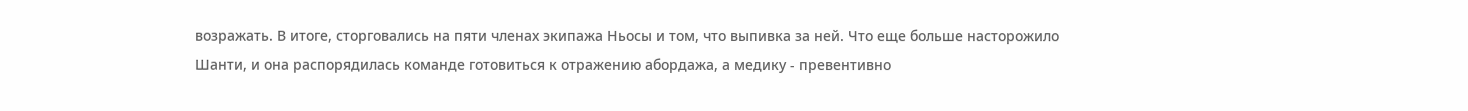возражать. В итоге, сторговались на пяти членах экипажа Ньосы и том, что выпивка за ней. Что еще больше насторожило Шанти, и она распорядилась команде готовиться к отражению абордажа, а медику - превентивно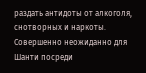раздать антидоты от алкоголя, снотворных и наркоты.
Совершенно неожиданно для Шанти посреди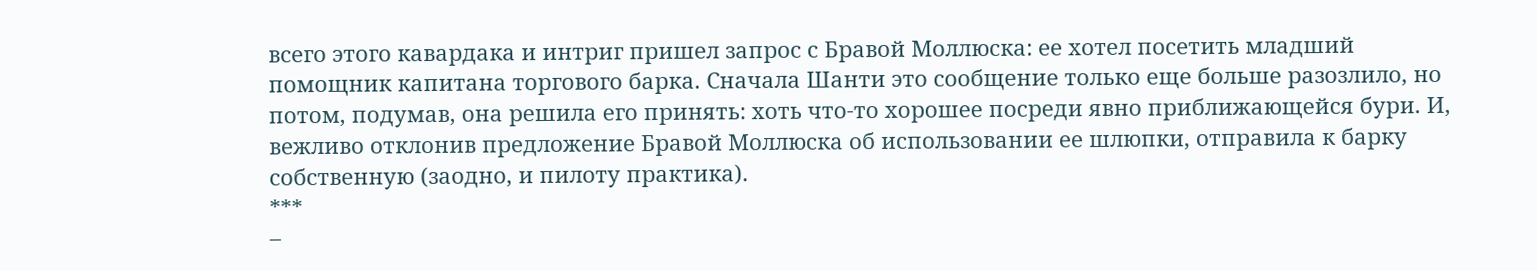всего этого кавардака и интриг пришел запрос с Бравой Моллюска: ее хотел посетить младший помощник капитана торгового барка. Сначала Шанти это сообщение только еще больше разозлило, но потом, подумав, она решила его принять: хоть что-то хорошее посреди явно приближающейся бури. И, вежливо отклонив предложение Бравой Моллюска об использовании ее шлюпки, отправила к барку собственную (заодно, и пилоту практика).
***
–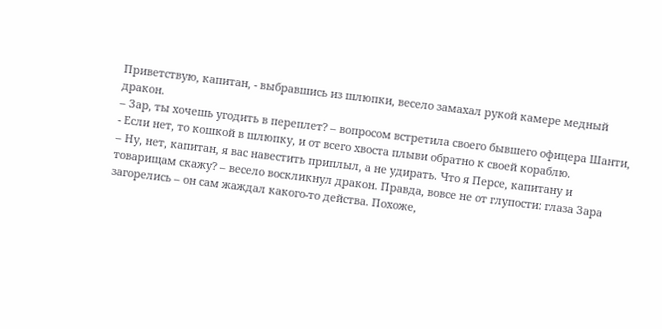Приветствую, капитан, - выбравшись из шлюпки, весело замахал рукой камере медный дракон.
– Зар, ты хочешь угодить в переплет? – вопросом встретила своего бывшего офицера Шанти, - Если нет, то кошкой в шлюпку, и от всего хвоста плыви обратно к своей кораблю.
– Ну, нет, капитан, я вас навестить приплыл, а не удирать. Что я Персе, капитану и товарищам скажу? – весело воскликнул дракон. Правда, вовсе не от глупости: глаза Зара загорелись – он сам жаждал какого-то действа. Похоже,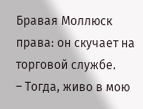Бравая Моллюск права: он скучает на торговой службе.
– Тогда, живо в мою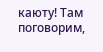каюту! Там поговорим,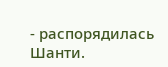- распорядилась Шанти.